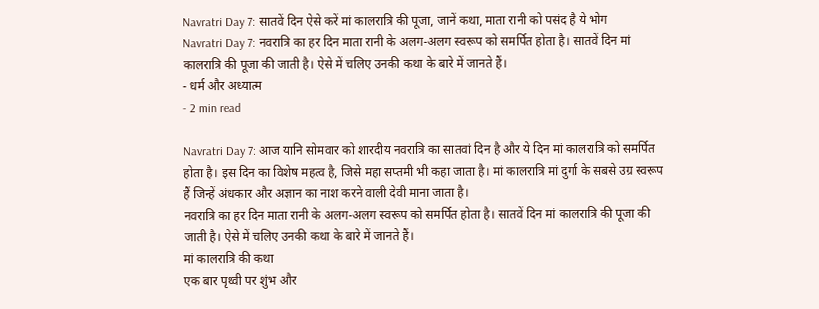Navratri Day 7: सातवें दिन ऐसे करें मां कालरात्रि की पूजा, जानें कथा, माता रानी को पसंद है ये भोग
Navratri Day 7: नवरात्रि का हर दिन माता रानी के अलग-अलग स्वरूप को समर्पित होता है। सातवें दिन मां कालरात्रि की पूजा की जाती है। ऐसे में चलिए उनकी कथा के बारे में जानते हैं।
- धर्म और अध्यात्म
- 2 min read

Navratri Day 7: आज यानि सोमवार को शारदीय नवरात्रि का सातवां दिन है और ये दिन मां कालरात्रि को समर्पित होता है। इस दिन का विशेष महत्व है, जिसे महा सप्तमी भी कहा जाता है। मां कालरात्रि मां दुर्गा के सबसे उग्र स्वरूप हैं जिन्हें अंधकार और अज्ञान का नाश करने वाली देवी माना जाता है।
नवरात्रि का हर दिन माता रानी के अलग-अलग स्वरूप को समर्पित होता है। सातवें दिन मां कालरात्रि की पूजा की जाती है। ऐसे में चलिए उनकी कथा के बारे में जानते हैं।
मां कालरात्रि की कथा
एक बार पृथ्वी पर शुंभ और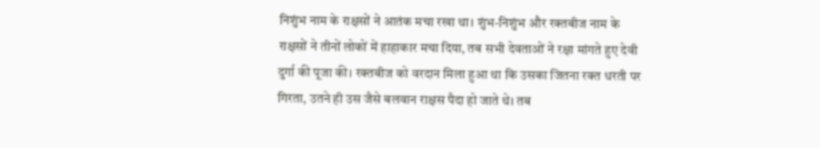निशुंभ नाम के राक्षसों ने आतंक मचा रखा था। शुंभ-निशुंभ और रक्तबीज नाम के राक्षसों ने तीनों लोकों में हाहाकार मचा दिया, तब सभी देवताओं ने रक्षा मांगते हुए देवी दुर्गा की पूजा की। रक्तबीज को वरदान मिला हुआ था कि उसका जितना रक्त धरती पर गिरता, उतने ही उस जैसे बलवान राक्षस पैदा हो जाते थे। तब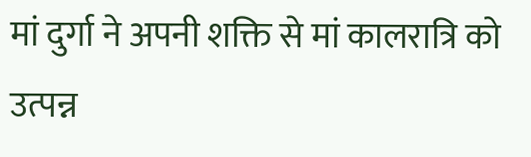मां दुर्गा ने अपनी शक्ति से मां कालरात्रि को उत्पन्न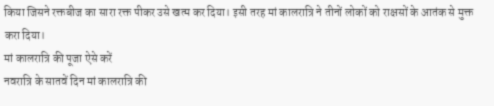किया जिसने रक्तबीज का सारा रक्त पीकर उसे खत्म कर दिया। इसी तरह मां कालरात्रि ने तीनों लोकों को राक्षसों के आतंक से मुक्त करा दिया।
मां कालरात्रि की पूजा ऐसे करें
नवरात्रि के सातवें दिन मां कालरात्रि की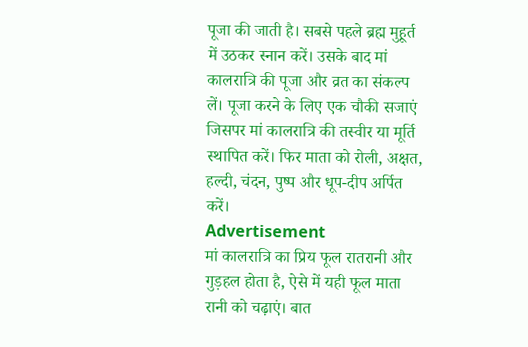पूजा की जाती है। सबसे पहले ब्रह्म मुहूर्त में उठकर स्नान करें। उसके बाद मां कालरात्रि की पूजा और व्रत का संकल्प लें। पूजा करने के लिए एक चौकी सजाएं जिसपर मां कालरात्रि की तस्वीर या मूर्ति स्थापित करें। फिर माता को रोली, अक्षत, हल्दी, चंदन, पुष्प और धूप-दीप अर्पित करें।
Advertisement
मां कालरात्रि का प्रिय फूल रातरानी और गुड़हल होता है, ऐसे में यही फूल माता रानी को चढ़ाएं। बात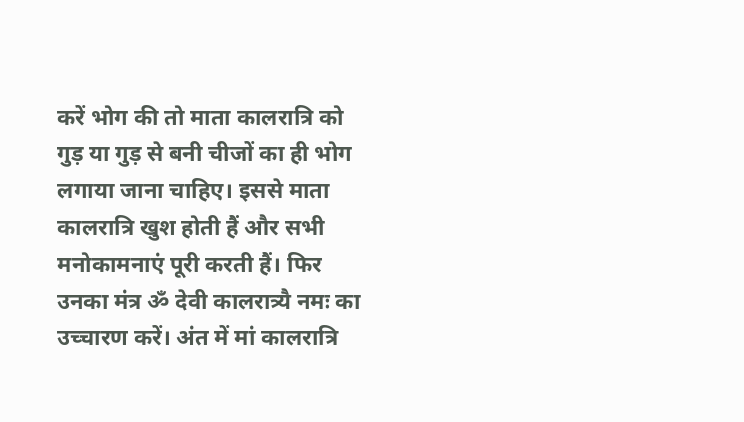करें भोग की तो माता कालरात्रि को गुड़ या गुड़ से बनी चीजों का ही भोग लगाया जाना चाहिए। इससे माता कालरात्रि खुश होती हैं और सभी मनोकामनाएं पूरी करती हैं। फिर उनका मंत्र ॐ देवी कालरात्र्यै नमः का उच्चारण करें। अंत में मां कालरात्रि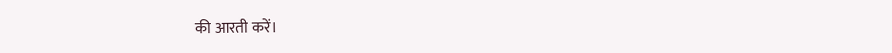की आरती करें।